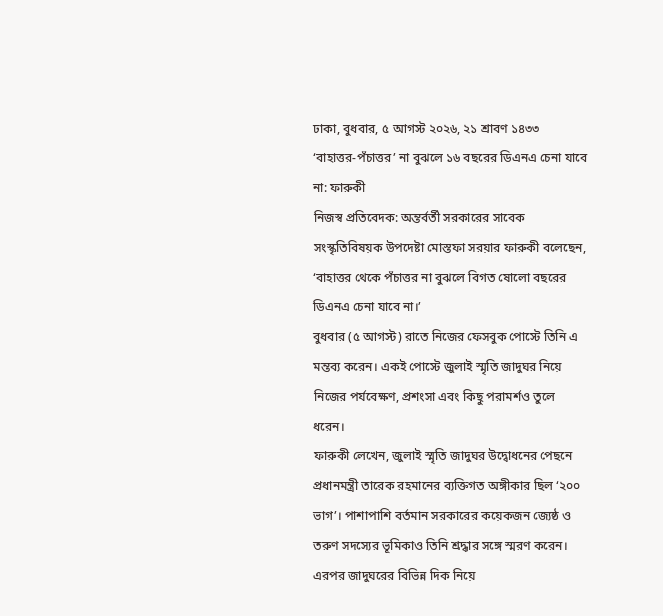ঢাকা, বুধবার, ৫ আগস্ট ২০২৬, ২১ শ্রাবণ ১৪৩৩
‘বাহাত্তর-পঁচাত্তর’ না বুঝলে ১৬ বছরের ডিএনএ চেনা যাবে না: ফারুকী
নিজস্ব প্রতিবেদক: অন্তর্বর্তী সরকারের সাবেক সংস্কৃতিবিষয়ক উপদেষ্টা মোস্তফা সরয়ার ফারুকী বলেছেন, ‘বাহাত্তর থেকে পঁচাত্তর না বুঝলে বিগত ষোলো বছরের ডিএনএ চেনা যাবে না।’
বুধবার (৫ আগস্ট) রাতে নিজের ফেসবুক পোস্টে তিনি এ মন্তব্য করেন। একই পোস্টে জুলাই স্মৃতি জাদুঘর নিয়ে নিজের পর্যবেক্ষণ, প্রশংসা এবং কিছু পরামর্শও তুলে ধরেন।
ফারুকী লেখেন, জুলাই স্মৃতি জাদুঘর উদ্বোধনের পেছনে প্রধানমন্ত্রী তারেক রহমানের ব্যক্তিগত অঙ্গীকার ছিল ‘২০০ ভাগ’। পাশাপাশি বর্তমান সরকারের কয়েকজন জ্যেষ্ঠ ও তরুণ সদস্যের ভূমিকাও তিনি শ্রদ্ধার সঙ্গে স্মরণ করেন।
এরপর জাদুঘরের বিভিন্ন দিক নিয়ে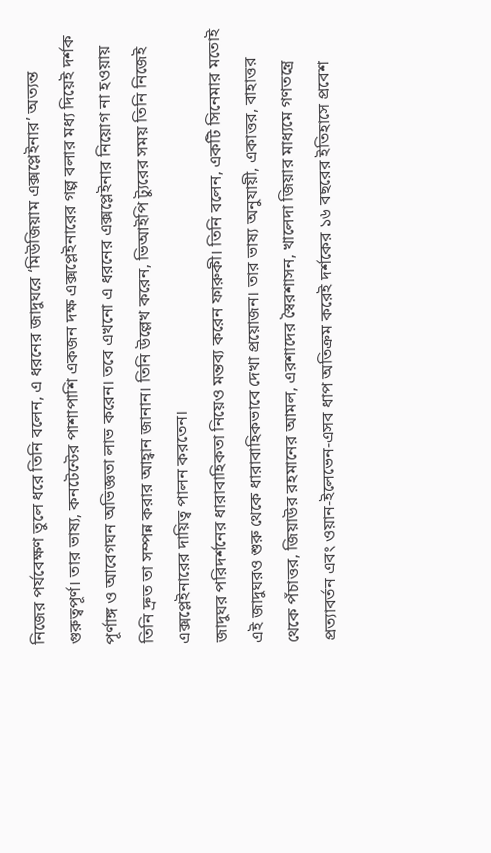নিজের পর্যবেক্ষণ তুলে ধরে তিনি বলেন, এ ধরনের জাদুঘরে ‘মিউজিয়াম এক্সপ্লেইনার’ অত্যন্ত গুরুত্বপূর্ণ। তার ভাষ্য, কনটেন্টের পাশাপাশি একজন দক্ষ এক্সপ্লেইনারের গল্প বলার মধ্য দিয়েই দর্শক পূর্ণাঙ্গ ও আবেগঘন অভিজ্ঞতা লাভ করেন। তবে এখনো এ ধরনের এক্সপ্লেইনার নিয়োগ না হওয়ায় তিনি দ্রুত তা সম্পন্ন করার আহ্বান জানান। তিনি উল্লেখ করেন, ভিআইপি ট্যুরের সময় তিনি নিজেই এক্সপ্লেইনারের দায়িত্ব পালন করতেন।
জাদুঘর পরিদর্শনের ধারাবাহিকতা নিয়েও মন্তব্য করেন ফারুকী। তিনি বলেন, একটি সিনেমার মতোই এই জাদুঘরও শুরু থেকে ধারাবাহিকভাবে দেখা প্রয়োজন। তার ভাষ্য অনুযায়ী, একাত্তর, বাহাত্তর থেকে পঁচাত্তর, জিয়াউর রহমানের আমল, এরশাদের স্বৈরশাসন, খালেদা জিয়ার মাধ্যমে গণতন্ত্রে প্রত্যাবর্তন এবং ওয়ান-ইলেভেন-এসব ধাপ অতিক্রম করেই দর্শকের ১৬ বছরের ইতিহাসে প্রবেশ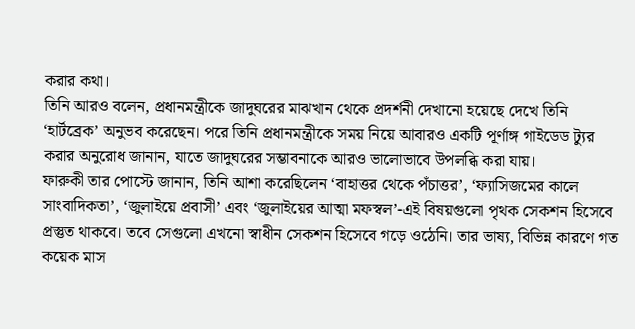করার কথা।
তিনি আরও বলেন, প্রধানমন্ত্রীকে জাদুঘরের মাঝখান থেকে প্রদর্শনী দেখানো হয়েছে দেখে তিনি ‘হার্টব্রেক’ অনুভব করেছেন। পরে তিনি প্রধানমন্ত্রীকে সময় নিয়ে আবারও একটি পূর্ণাঙ্গ গাইডেড ট্যুর করার অনুরোধ জানান, যাতে জাদুঘরের সম্ভাবনাকে আরও ভালোভাবে উপলব্ধি করা যায়।
ফারুকী তার পোস্টে জানান, তিনি আশা করেছিলেন ‘বাহাত্তর থেকে পঁচাত্তর’, ‘ফ্যাসিজমের কালে সাংবাদিকতা’, ‘জুলাইয়ে প্রবাসী’ এবং ‘জুলাইয়ের আত্মা মফস্বল’-এই বিষয়গুলো পৃথক সেকশন হিসেবে প্রস্তুত থাকবে। তবে সেগুলো এখনো স্বাধীন সেকশন হিসেবে গড়ে ওঠেনি। তার ভাষ্য, বিভিন্ন কারণে গত কয়েক মাস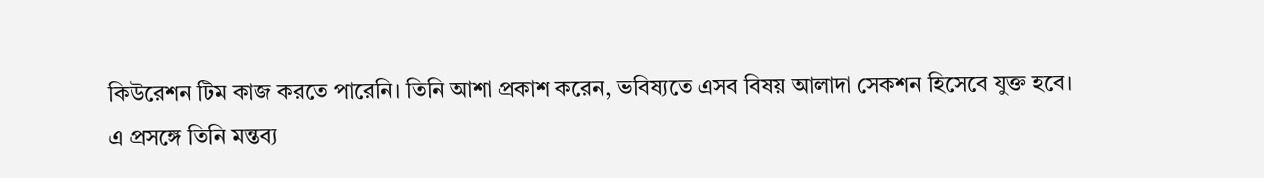কিউরেশন টিম কাজ করতে পারেনি। তিনি আশা প্রকাশ করেন, ভবিষ্যতে এসব বিষয় আলাদা সেকশন হিসেবে যুক্ত হবে।
এ প্রসঙ্গে তিনি মন্তব্য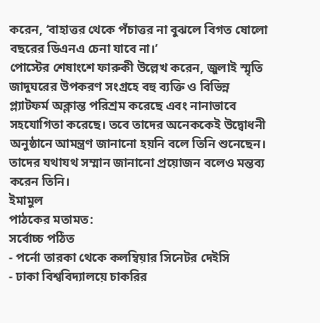করেন, ‘বাহাত্তর থেকে পঁচাত্তর না বুঝলে বিগত ষোলো বছরের ডিএনএ চেনা যাবে না।’
পোস্টের শেষাংশে ফারুকী উল্লেখ করেন, জুলাই স্মৃতি জাদুঘরের উপকরণ সংগ্রহে বহু ব্যক্তি ও বিভিন্ন প্ল্যাটফর্ম অক্লান্ত পরিশ্রম করেছে এবং নানাভাবে সহযোগিতা করেছে। তবে তাদের অনেককেই উদ্বোধনী অনুষ্ঠানে আমন্ত্রণ জানানো হয়নি বলে তিনি শুনেছেন। তাদের যথাযথ সম্মান জানানো প্রয়োজন বলেও মন্তব্য করেন তিনি।
ইমামুল
পাঠকের মতামত:
সর্বোচ্চ পঠিত
- পর্নো তারকা থেকে কলম্বিয়ার সিনেটর দেইসি
- ঢাকা বিশ্ববিদ্যালয়ে চাকরির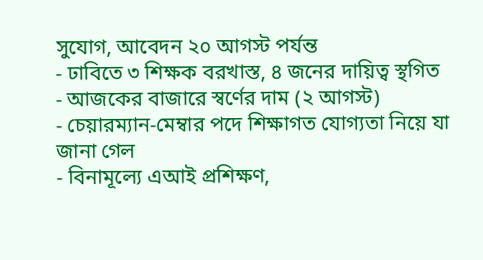সুযোগ, আবেদন ২০ আগস্ট পর্যন্ত
- ঢাবিতে ৩ শিক্ষক বরখাস্ত, ৪ জনের দায়িত্ব স্থগিত
- আজকের বাজারে স্বর্ণের দাম (২ আগস্ট)
- চেয়ারম্যান-মেম্বার পদে শিক্ষাগত যোগ্যতা নিয়ে যা জানা গেল
- বিনামূল্যে এআই প্রশিক্ষণ,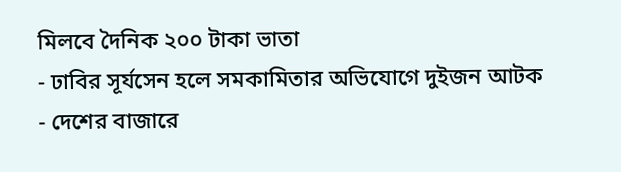মিলবে দৈনিক ২০০ টাকা ভাতা
- ঢাবির সূর্যসেন হলে সমকামিতার অভিযোগে দুইজন আটক
- দেশের বাজারে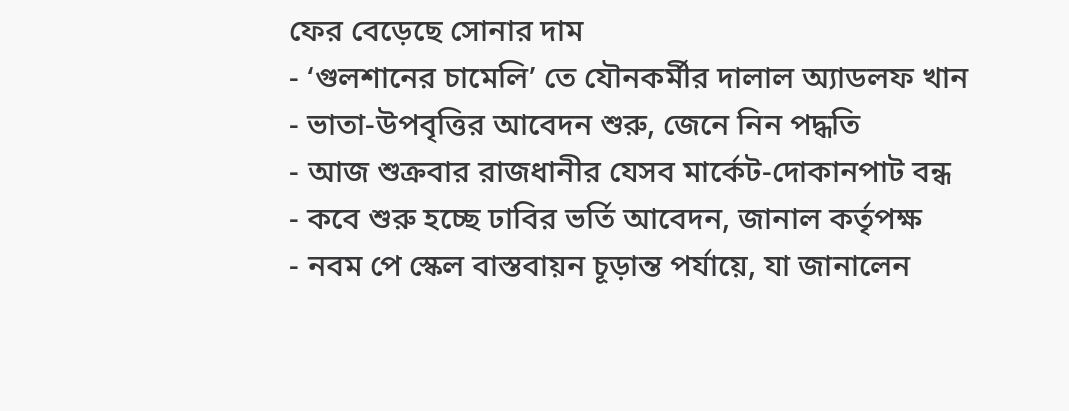ফের বেড়েছে সোনার দাম
- ‘গুলশানের চামেলি’ তে যৌনকর্মীর দালাল অ্যাডলফ খান
- ভাতা-উপবৃত্তির আবেদন শুরু, জেনে নিন পদ্ধতি
- আজ শুক্রবার রাজধানীর যেসব মার্কেট-দোকানপাট বন্ধ
- কবে শুরু হচ্ছে ঢাবির ভর্তি আবেদন, জানাল কর্তৃপক্ষ
- নবম পে স্কেল বাস্তবায়ন চূড়ান্ত পর্যায়ে, যা জানালেন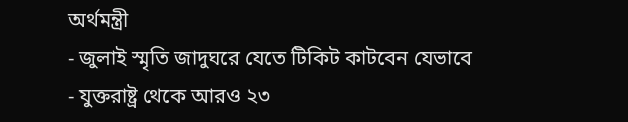অর্থমন্ত্রী
- জুলাই স্মৃতি জাদুঘরে যেতে টিকিট কাটবেন যেভাবে
- যুক্তরাষ্ট্র থেকে আরও ২৩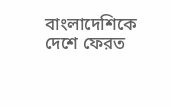বাংলাদেশিকে দেশে ফেরত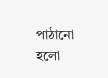পাঠানো হলো